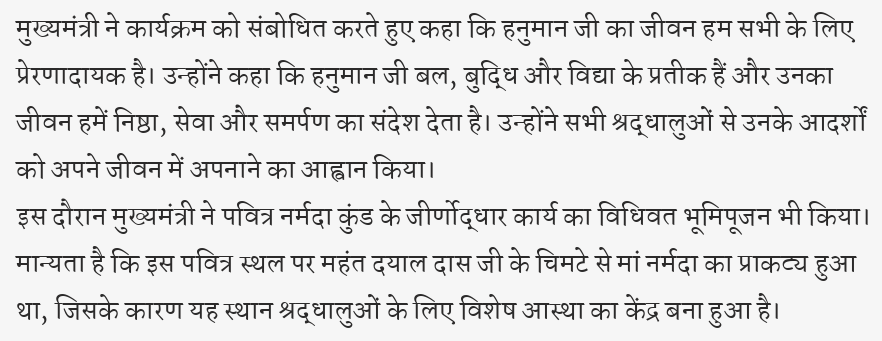मुख्यमंत्री ने कार्यक्रम को संबोधित करते हुए कहा कि हनुमान जी का जीवन हम सभी के लिए प्रेरणादायक है। उन्होंने कहा कि हनुमान जी बल, बुद्धि और विद्या के प्रतीक हैं और उनका जीवन हमें निष्ठा, सेवा और समर्पण का संदेश देता है। उन्होंने सभी श्रद्धालुओं से उनके आदर्शों को अपने जीवन में अपनाने का आह्वान किया।
इस दौरान मुख्यमंत्री ने पवित्र नर्मदा कुंड के जीर्णोद्धार कार्य का विधिवत भूमिपूजन भी किया। मान्यता है कि इस पवित्र स्थल पर महंत दयाल दास जी के चिमटे से मां नर्मदा का प्राकट्य हुआ था, जिसके कारण यह स्थान श्रद्धालुओं के लिए विशेष आस्था का केंद्र बना हुआ है।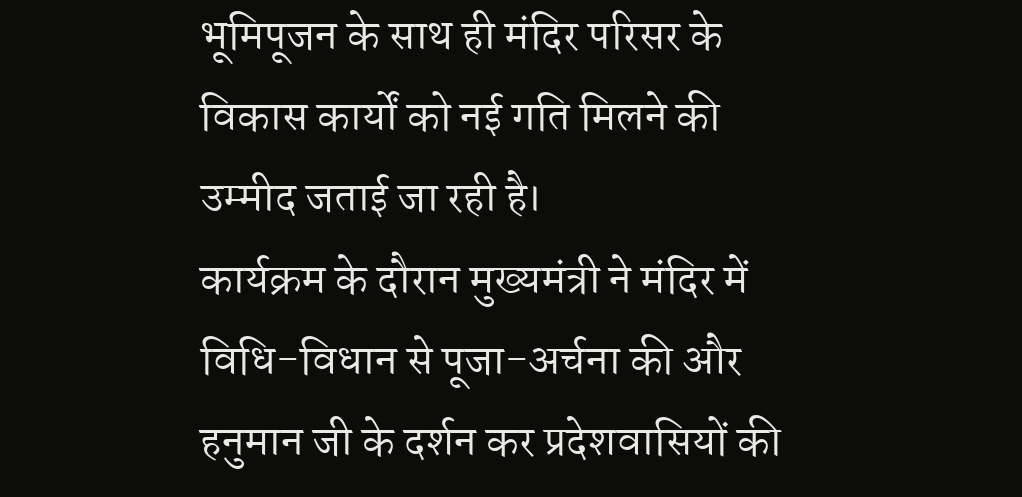भूमिपूजन के साथ ही मंदिर परिसर के विकास कार्यों को नई गति मिलने की उम्मीद जताई जा रही है।
कार्यक्रम के दौरान मुख्यमंत्री ने मंदिर में विधि-विधान से पूजा-अर्चना की और हनुमान जी के दर्शन कर प्रदेशवासियों की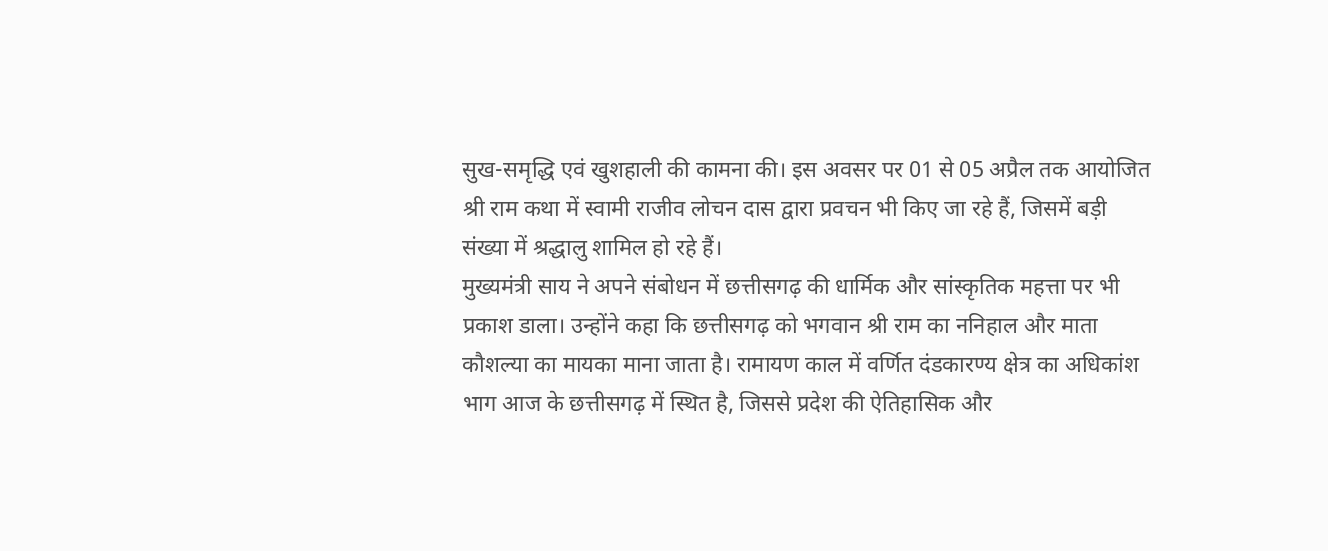सुख-समृद्धि एवं खुशहाली की कामना की। इस अवसर पर 01 से 05 अप्रैल तक आयोजित श्री राम कथा में स्वामी राजीव लोचन दास द्वारा प्रवचन भी किए जा रहे हैं, जिसमें बड़ी संख्या में श्रद्धालु शामिल हो रहे हैं।
मुख्यमंत्री साय ने अपने संबोधन में छत्तीसगढ़ की धार्मिक और सांस्कृतिक महत्ता पर भी प्रकाश डाला। उन्होंने कहा कि छत्तीसगढ़ को भगवान श्री राम का ननिहाल और माता कौशल्या का मायका माना जाता है। रामायण काल में वर्णित दंडकारण्य क्षेत्र का अधिकांश भाग आज के छत्तीसगढ़ में स्थित है, जिससे प्रदेश की ऐतिहासिक और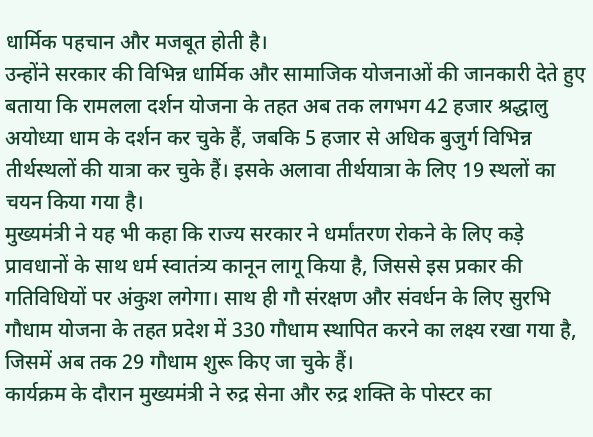धार्मिक पहचान और मजबूत होती है।
उन्होंने सरकार की विभिन्न धार्मिक और सामाजिक योजनाओं की जानकारी देते हुए बताया कि रामलला दर्शन योजना के तहत अब तक लगभग 42 हजार श्रद्धालु अयोध्या धाम के दर्शन कर चुके हैं, जबकि 5 हजार से अधिक बुजुर्ग विभिन्न तीर्थस्थलों की यात्रा कर चुके हैं। इसके अलावा तीर्थयात्रा के लिए 19 स्थलों का चयन किया गया है।
मुख्यमंत्री ने यह भी कहा कि राज्य सरकार ने धर्मांतरण रोकने के लिए कड़े प्रावधानों के साथ धर्म स्वातंत्र्य कानून लागू किया है, जिससे इस प्रकार की गतिविधियों पर अंकुश लगेगा। साथ ही गौ संरक्षण और संवर्धन के लिए सुरभि गौधाम योजना के तहत प्रदेश में 330 गौधाम स्थापित करने का लक्ष्य रखा गया है, जिसमें अब तक 29 गौधाम शुरू किए जा चुके हैं।
कार्यक्रम के दौरान मुख्यमंत्री ने रुद्र सेना और रुद्र शक्ति के पोस्टर का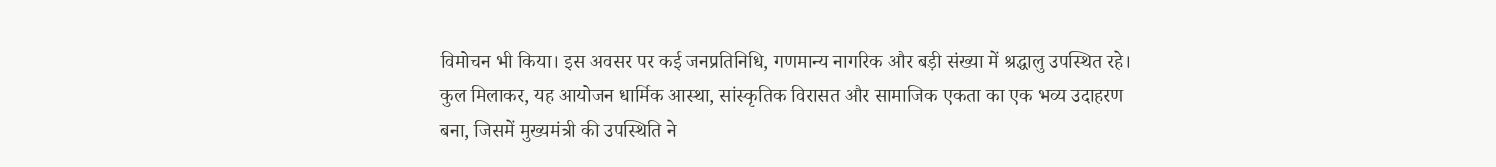विमोचन भी किया। इस अवसर पर कई जनप्रतिनिधि, गणमान्य नागरिक और बड़ी संख्या में श्रद्धालु उपस्थित रहे।
कुल मिलाकर, यह आयोजन धार्मिक आस्था, सांस्कृतिक विरासत और सामाजिक एकता का एक भव्य उदाहरण बना, जिसमें मुख्यमंत्री की उपस्थिति ने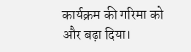कार्यक्रम की गरिमा को और बढ़ा दिया।